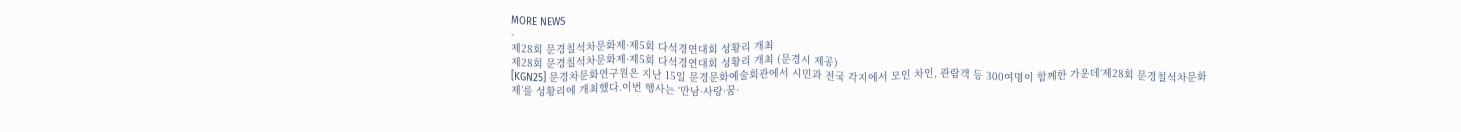MORE NEWS
-
제28회 문경칠석차문화제·제5회 다석경연대회 성황리 개최
제28회 문경칠석차문화제·제5회 다석경연대회 성황리 개최 (문경시 제공)
[KGN25] 문경차문화연구원은 지난 15일 문경문화예술회관에서 시민과 전국 각지에서 모인 차인, 관람객 등 300여명이 함께한 가운데‘제28회 문경칠석차문화제’를 성황리에 개최했다.이번 행사는 ‘만남·사랑·꿈·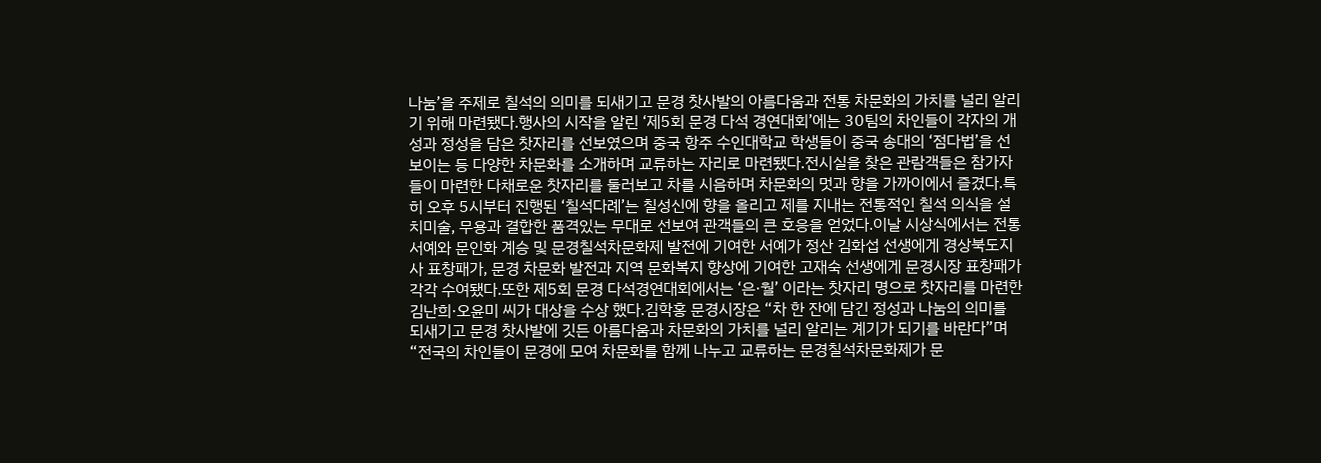나눔’을 주제로 칠석의 의미를 되새기고 문경 찻사발의 아름다움과 전통 차문화의 가치를 널리 알리기 위해 마련됐다.행사의 시작을 알린 ‘제5회 문경 다석 경연대회’에는 30팀의 차인들이 각자의 개성과 정성을 담은 찻자리를 선보였으며 중국 항주 수인대학교 학생들이 중국 송대의 ‘점다법’을 선보이는 등 다양한 차문화를 소개하며 교류하는 자리로 마련됐다.전시실을 찾은 관람객들은 참가자들이 마련한 다채로운 찻자리를 둘러보고 차를 시음하며 차문화의 멋과 향을 가까이에서 즐겼다.특히 오후 5시부터 진행된 ‘칠석다례’는 칠성신에 향을 올리고 제를 지내는 전통적인 칠석 의식을 설치미술, 무용과 결합한 품격있는 무대로 선보여 관객들의 큰 호응을 얻었다.이날 시상식에서는 전통 서예와 문인화 계승 및 문경칠석차문화제 발전에 기여한 서예가 정산 김화섭 선생에게 경상북도지사 표창패가, 문경 차문화 발전과 지역 문화복지 향상에 기여한 고재숙 선생에게 문경시장 표창패가 각각 수여됐다.또한 제5회 문경 다석경연대회에서는 ‘은·월’ 이라는 찻자리 명으로 찻자리를 마련한 김난희·오윤미 씨가 대상을 수상 했다.김학홍 문경시장은 “차 한 잔에 담긴 정성과 나눔의 의미를 되새기고 문경 찻사발에 깃든 아름다움과 차문화의 가치를 널리 알리는 계기가 되기를 바란다”며 “전국의 차인들이 문경에 모여 차문화를 함께 나누고 교류하는 문경칠석차문화제가 문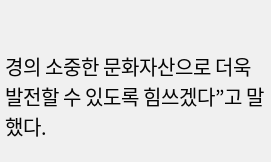경의 소중한 문화자산으로 더욱 발전할 수 있도록 힘쓰겠다”고 말했다.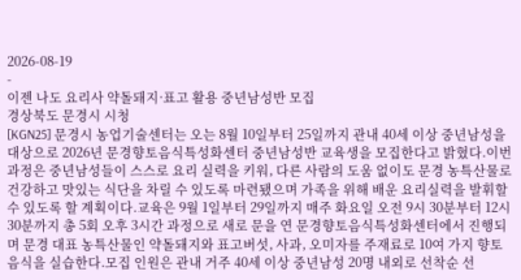2026-08-19
-
이젠 나도 요리사 약돌돼지·표고 활용 중년남성반 모집
경상북도 문경시 시청
[KGN25] 문경시 농업기술센터는 오는 8월 10일부터 25일까지 관내 40세 이상 중년남성을 대상으로 2026년 문경향토음식특성화센터 중년남성반 교육생을 모집한다고 밝혔다.이번 과정은 중년남성들이 스스로 요리 실력을 키워, 다른 사람의 도움 없이도 문경 농특산물로 건강하고 맛있는 식단을 차릴 수 있도록 마련됐으며 가족을 위해 배운 요리실력을 발휘할 수 있도록 할 계획이다.교육은 9월 1일부터 29일까지 매주 화요일 오전 9시 30분부터 12시 30분까지 총 5회 오후 3시간 과정으로 새로 문을 연 문경향토음식특성화센터에서 진행되며 문경 대표 농특산물인 약돌돼지와 표고버섯, 사과, 오미자를 주재료로 10여 가지 향토음식을 실습한다.모집 인원은 관내 거주 40세 이상 중년남성 20명 내외로 선착순 선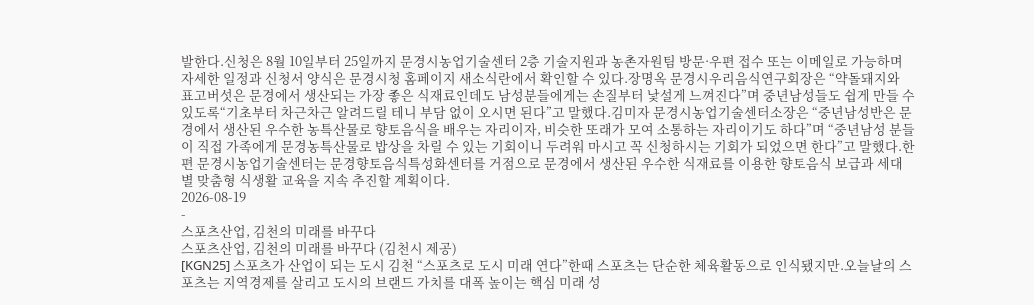발한다.신청은 8월 10일부터 25일까지 문경시농업기술센터 2층 기술지원과 농촌자원팀 방문·우편 접수 또는 이메일로 가능하며 자세한 일정과 신청서 양식은 문경시청 홈페이지 새소식란에서 확인할 수 있다.장명옥 문경시우리음식연구회장은 “약돌돼지와 표고버섯은 문경에서 생산되는 가장 좋은 식재료인데도 남성분들에게는 손질부터 낯설게 느껴진다”며 중년남성들도 쉽게 만들 수 있도록“기초부터 차근차근 알려드릴 테니 부담 없이 오시면 된다”고 말했다.김미자 문경시농업기술센터소장은 “중년남성반은 문경에서 생산된 우수한 농특산물로 향토음식을 배우는 자리이자, 비슷한 또래가 모여 소통하는 자리이기도 하다”며 “중년남성 분들이 직접 가족에게 문경농특산물로 밥상을 차릴 수 있는 기회이니 두려워 마시고 꼭 신청하시는 기회가 되었으면 한다”고 말했다.한편 문경시농업기술센터는 문경향토음식특성화센터를 거점으로 문경에서 생산된 우수한 식재료를 이용한 향토음식 보급과 세대별 맞춤형 식생활 교육을 지속 추진할 계획이다.
2026-08-19
-
스포츠산업, 김천의 미래를 바꾸다
스포츠산업, 김천의 미래를 바꾸다 (김천시 제공)
[KGN25] 스포츠가 산업이 되는 도시 김천 “스포츠로 도시 미래 연다”한때 스포츠는 단순한 체육활동으로 인식됐지만.오늘날의 스포츠는 지역경제를 살리고 도시의 브랜드 가치를 대폭 높이는 핵심 미래 성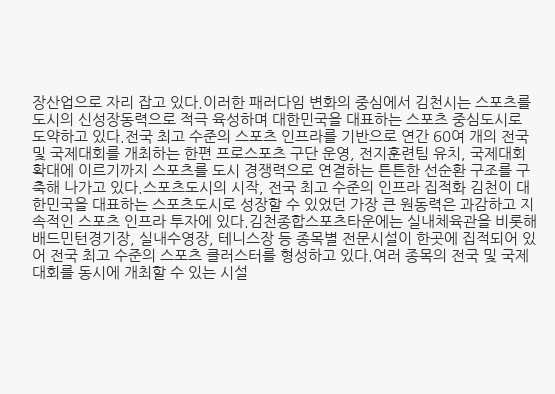장산업으로 자리 잡고 있다.이러한 패러다임 변화의 중심에서 김천시는 스포츠를 도시의 신성장동력으로 적극 육성하며 대한민국을 대표하는 스포츠 중심도시로 도약하고 있다.전국 최고 수준의 스포츠 인프라를 기반으로 연간 60여 개의 전국 및 국제대회를 개최하는 한편 프로스포츠 구단 운영, 전지훈련팀 유치, 국제대회 확대에 이르기까지 스포츠를 도시 경쟁력으로 연결하는 튼튼한 선순환 구조를 구축해 나가고 있다.스포츠도시의 시작, 전국 최고 수준의 인프라 집적화 김천이 대한민국을 대표하는 스포츠도시로 성장할 수 있었던 가장 큰 원동력은 과감하고 지속적인 스포츠 인프라 투자에 있다.김천종합스포츠타운에는 실내체육관을 비롯해 배드민턴경기장, 실내수영장, 테니스장 등 종목별 전문시설이 한곳에 집적되어 있어 전국 최고 수준의 스포츠 클러스터를 형성하고 있다.여러 종목의 전국 및 국제대회를 동시에 개최할 수 있는 시설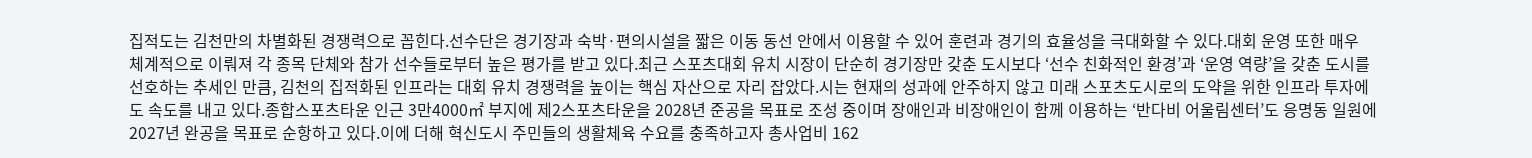집적도는 김천만의 차별화된 경쟁력으로 꼽힌다.선수단은 경기장과 숙박·편의시설을 짧은 이동 동선 안에서 이용할 수 있어 훈련과 경기의 효율성을 극대화할 수 있다.대회 운영 또한 매우 체계적으로 이뤄져 각 종목 단체와 참가 선수들로부터 높은 평가를 받고 있다.최근 스포츠대회 유치 시장이 단순히 경기장만 갖춘 도시보다 ‘선수 친화적인 환경’과 ‘운영 역량’을 갖춘 도시를 선호하는 추세인 만큼, 김천의 집적화된 인프라는 대회 유치 경쟁력을 높이는 핵심 자산으로 자리 잡았다.시는 현재의 성과에 안주하지 않고 미래 스포츠도시로의 도약을 위한 인프라 투자에도 속도를 내고 있다.종합스포츠타운 인근 3만4000㎡ 부지에 제2스포츠타운을 2028년 준공을 목표로 조성 중이며 장애인과 비장애인이 함께 이용하는 ‘반다비 어울림센터’도 응명동 일원에 2027년 완공을 목표로 순항하고 있다.이에 더해 혁신도시 주민들의 생활체육 수요를 충족하고자 총사업비 162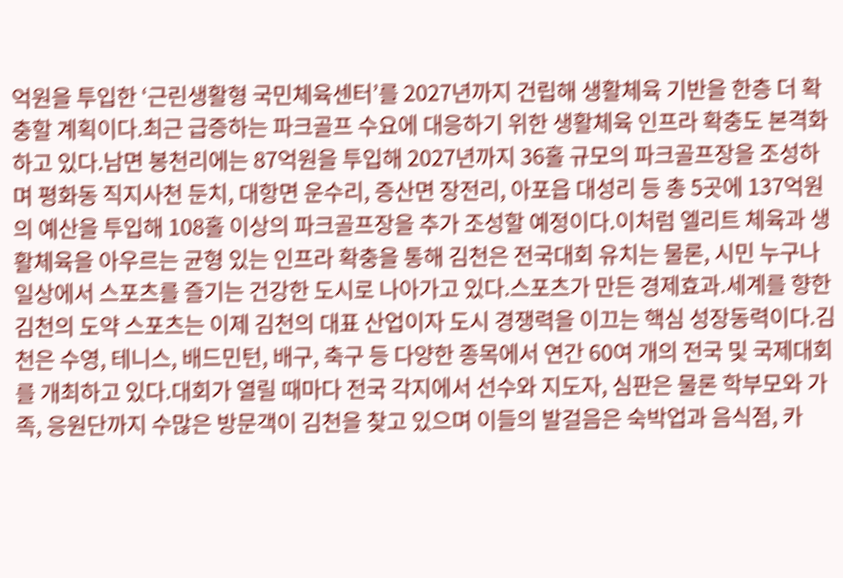억원을 투입한 ‘근린생활형 국민체육센터’를 2027년까지 건립해 생활체육 기반을 한층 더 확충할 계획이다.최근 급증하는 파크골프 수요에 대응하기 위한 생활체육 인프라 확충도 본격화하고 있다.남면 봉천리에는 87억원을 투입해 2027년까지 36홀 규모의 파크골프장을 조성하며 평화동 직지사천 둔치, 대항면 운수리, 증산면 장전리, 아포읍 대성리 등 총 5곳에 137억원의 예산을 투입해 108홀 이상의 파크골프장을 추가 조성할 예정이다.이처럼 엘리트 체육과 생활체육을 아우르는 균형 있는 인프라 확충을 통해 김천은 전국대회 유치는 물론, 시민 누구나 일상에서 스포츠를 즐기는 건강한 도시로 나아가고 있다.스포츠가 만든 경제효과.세계를 향한 김천의 도약 스포츠는 이제 김천의 대표 산업이자 도시 경쟁력을 이끄는 핵심 성장동력이다.김천은 수영, 테니스, 배드민턴, 배구, 축구 등 다양한 종목에서 연간 60여 개의 전국 및 국제대회를 개최하고 있다.대회가 열릴 때마다 전국 각지에서 선수와 지도자, 심판은 물론 학부모와 가족, 응원단까지 수많은 방문객이 김천을 찾고 있으며 이들의 발걸음은 숙박업과 음식점, 카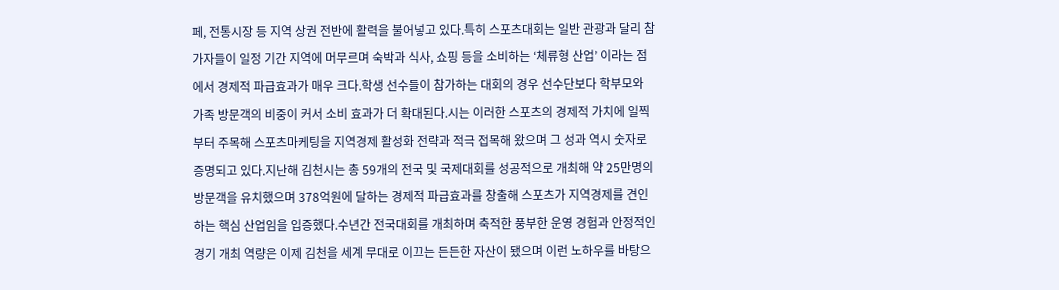페, 전통시장 등 지역 상권 전반에 활력을 불어넣고 있다.특히 스포츠대회는 일반 관광과 달리 참가자들이 일정 기간 지역에 머무르며 숙박과 식사, 쇼핑 등을 소비하는 ‘체류형 산업’ 이라는 점에서 경제적 파급효과가 매우 크다.학생 선수들이 참가하는 대회의 경우 선수단보다 학부모와 가족 방문객의 비중이 커서 소비 효과가 더 확대된다.시는 이러한 스포츠의 경제적 가치에 일찍부터 주목해 스포츠마케팅을 지역경제 활성화 전략과 적극 접목해 왔으며 그 성과 역시 숫자로 증명되고 있다.지난해 김천시는 총 59개의 전국 및 국제대회를 성공적으로 개최해 약 25만명의 방문객을 유치했으며 378억원에 달하는 경제적 파급효과를 창출해 스포츠가 지역경제를 견인하는 핵심 산업임을 입증했다.수년간 전국대회를 개최하며 축적한 풍부한 운영 경험과 안정적인 경기 개최 역량은 이제 김천을 세계 무대로 이끄는 든든한 자산이 됐으며 이런 노하우를 바탕으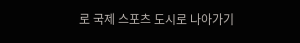로 국제 스포츠 도시로 나아가기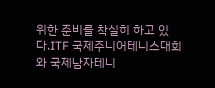위한 준비를 착실히 하고 있다.ITF 국제주니어테니스대회와 국제남자테니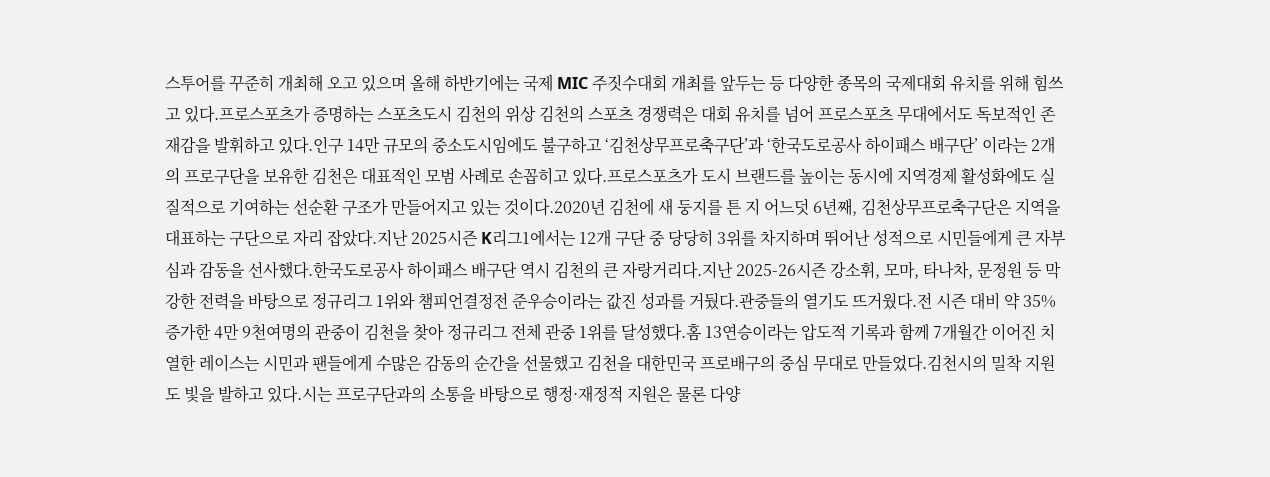스투어를 꾸준히 개최해 오고 있으며 올해 하반기에는 국제 MIC 주짓수대회 개최를 앞두는 등 다양한 종목의 국제대회 유치를 위해 힘쓰고 있다.프로스포츠가 증명하는 스포츠도시 김천의 위상 김천의 스포츠 경쟁력은 대회 유치를 넘어 프로스포츠 무대에서도 독보적인 존재감을 발휘하고 있다.인구 14만 규모의 중소도시임에도 불구하고 ‘김천상무프로축구단’과 ‘한국도로공사 하이패스 배구단’ 이라는 2개의 프로구단을 보유한 김천은 대표적인 모범 사례로 손꼽히고 있다.프로스포츠가 도시 브랜드를 높이는 동시에 지역경제 활성화에도 실질적으로 기여하는 선순환 구조가 만들어지고 있는 것이다.2020년 김천에 새 둥지를 튼 지 어느덧 6년째, 김천상무프로축구단은 지역을 대표하는 구단으로 자리 잡았다.지난 2025시즌 K리그1에서는 12개 구단 중 당당히 3위를 차지하며 뛰어난 성적으로 시민들에게 큰 자부심과 감동을 선사했다.한국도로공사 하이패스 배구단 역시 김천의 큰 자랑거리다.지난 2025-26시즌 강소휘, 모마, 타나차, 문정원 등 막강한 전력을 바탕으로 정규리그 1위와 챔피언결정전 준우승이라는 값진 성과를 거뒀다.관중들의 열기도 뜨거웠다.전 시즌 대비 약 35% 증가한 4만 9천여명의 관중이 김천을 찾아 정규리그 전체 관중 1위를 달성했다.홈 13연승이라는 압도적 기록과 함께 7개월간 이어진 치열한 레이스는 시민과 팬들에게 수많은 감동의 순간을 선물했고 김천을 대한민국 프로배구의 중심 무대로 만들었다.김천시의 밀착 지원도 빛을 발하고 있다.시는 프로구단과의 소통을 바탕으로 행정·재정적 지원은 물론 다양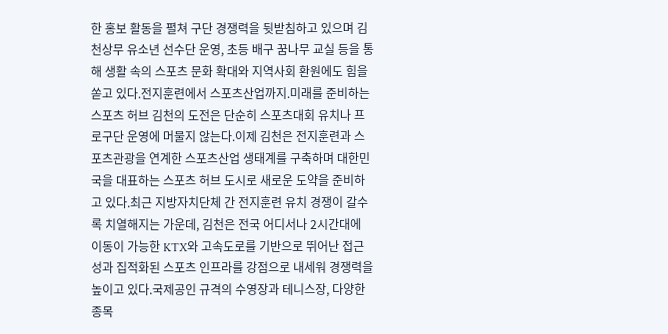한 홍보 활동을 펼쳐 구단 경쟁력을 뒷받침하고 있으며 김천상무 유소년 선수단 운영, 초등 배구 꿈나무 교실 등을 통해 생활 속의 스포츠 문화 확대와 지역사회 환원에도 힘을 쏟고 있다.전지훈련에서 스포츠산업까지.미래를 준비하는 스포츠 허브 김천의 도전은 단순히 스포츠대회 유치나 프로구단 운영에 머물지 않는다.이제 김천은 전지훈련과 스포츠관광을 연계한 스포츠산업 생태계를 구축하며 대한민국을 대표하는 스포츠 허브 도시로 새로운 도약을 준비하고 있다.최근 지방자치단체 간 전지훈련 유치 경쟁이 갈수록 치열해지는 가운데, 김천은 전국 어디서나 2시간대에 이동이 가능한 KTX와 고속도로를 기반으로 뛰어난 접근성과 집적화된 스포츠 인프라를 강점으로 내세워 경쟁력을 높이고 있다.국제공인 규격의 수영장과 테니스장, 다양한 종목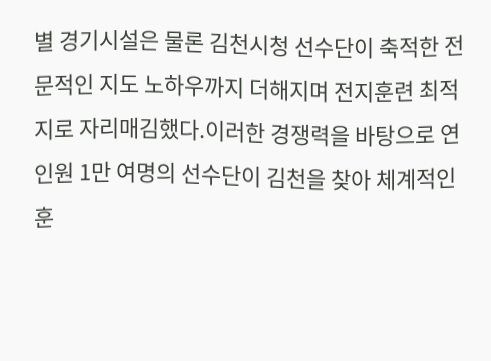별 경기시설은 물론 김천시청 선수단이 축적한 전문적인 지도 노하우까지 더해지며 전지훈련 최적지로 자리매김했다.이러한 경쟁력을 바탕으로 연인원 1만 여명의 선수단이 김천을 찾아 체계적인 훈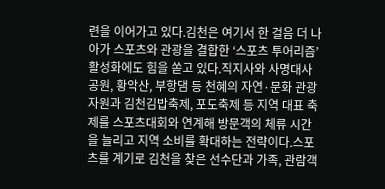련을 이어가고 있다.김천은 여기서 한 걸음 더 나아가 스포츠와 관광을 결합한 ‘스포츠 투어리즘’활성화에도 힘을 쏟고 있다.직지사와 사명대사공원, 황악산, 부항댐 등 천혜의 자연·문화 관광자원과 김천김밥축제, 포도축제 등 지역 대표 축제를 스포츠대회와 연계해 방문객의 체류 시간을 늘리고 지역 소비를 확대하는 전략이다.스포츠를 계기로 김천을 찾은 선수단과 가족, 관람객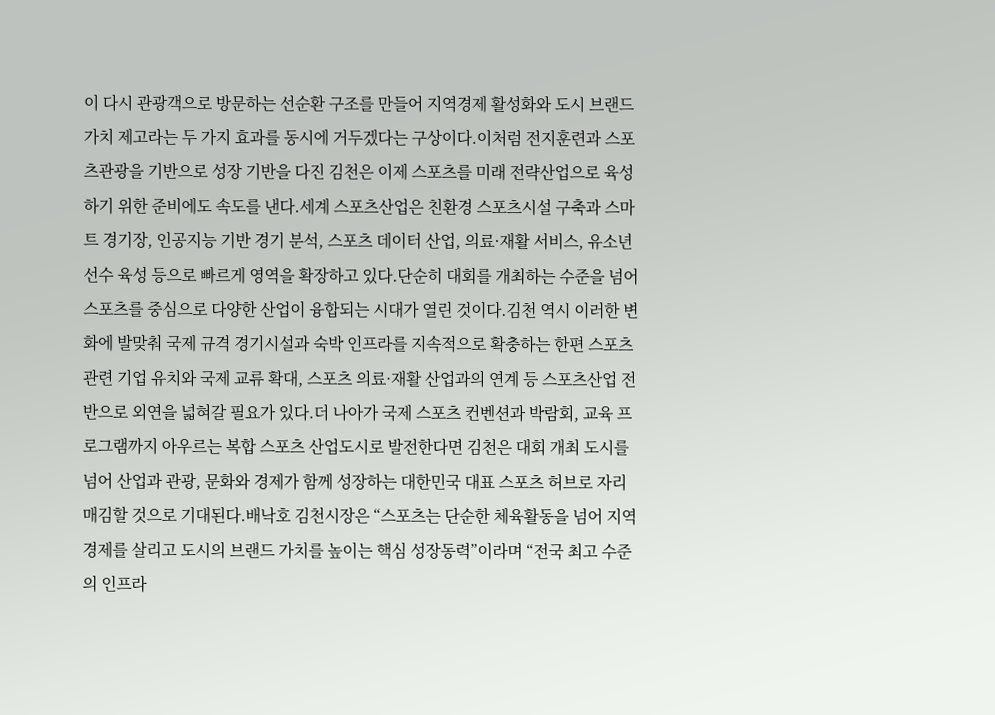이 다시 관광객으로 방문하는 선순환 구조를 만들어 지역경제 활성화와 도시 브랜드 가치 제고라는 두 가지 효과를 동시에 거두겠다는 구상이다.이처럼 전지훈련과 스포츠관광을 기반으로 성장 기반을 다진 김천은 이제 스포츠를 미래 전략산업으로 육성하기 위한 준비에도 속도를 낸다.세계 스포츠산업은 친환경 스포츠시설 구축과 스마트 경기장, 인공지능 기반 경기 분석, 스포츠 데이터 산업, 의료·재활 서비스, 유소년 선수 육성 등으로 빠르게 영역을 확장하고 있다.단순히 대회를 개최하는 수준을 넘어 스포츠를 중심으로 다양한 산업이 융합되는 시대가 열린 것이다.김천 역시 이러한 변화에 발맞춰 국제 규격 경기시설과 숙박 인프라를 지속적으로 확충하는 한편 스포츠 관련 기업 유치와 국제 교류 확대, 스포츠 의료·재활 산업과의 연계 등 스포츠산업 전반으로 외연을 넓혀갈 필요가 있다.더 나아가 국제 스포츠 컨벤션과 박람회, 교육 프로그램까지 아우르는 복합 스포츠 산업도시로 발전한다면 김천은 대회 개최 도시를 넘어 산업과 관광, 문화와 경제가 함께 성장하는 대한민국 대표 스포츠 허브로 자리매김할 것으로 기대된다.배낙호 김천시장은 “스포츠는 단순한 체육활동을 넘어 지역경제를 살리고 도시의 브랜드 가치를 높이는 핵심 성장동력”이라며 “전국 최고 수준의 인프라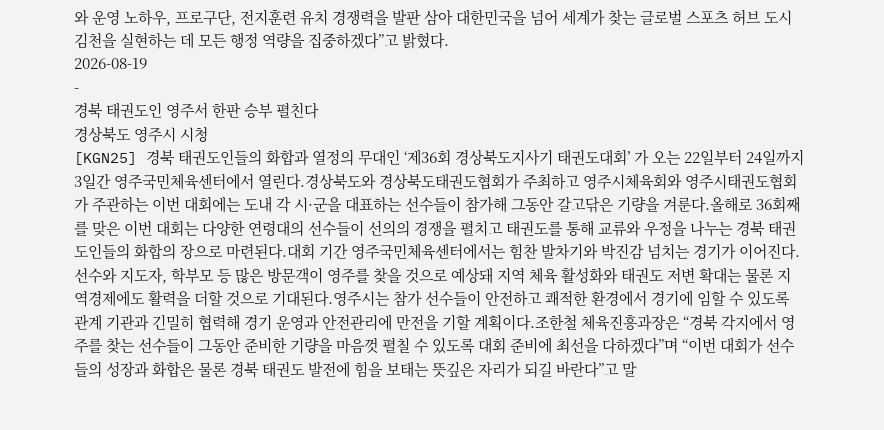와 운영 노하우, 프로구단, 전지훈련 유치 경쟁력을 발판 삼아 대한민국을 넘어 세계가 찾는 글로벌 스포츠 허브 도시 김천을 실현하는 데 모든 행정 역량을 집중하겠다”고 밝혔다.
2026-08-19
-
경북 태권도인 영주서 한판 승부 펼친다
경상북도 영주시 시청
[KGN25] 경북 태권도인들의 화합과 열정의 무대인 ‘제36회 경상북도지사기 태권도대회’ 가 오는 22일부터 24일까지 3일간 영주국민체육센터에서 열린다.경상북도와 경상북도태권도협회가 주최하고 영주시체육회와 영주시태권도협회가 주관하는 이번 대회에는 도내 각 시·군을 대표하는 선수들이 참가해 그동안 갈고닦은 기량을 겨룬다.올해로 36회째를 맞은 이번 대회는 다양한 연령대의 선수들이 선의의 경쟁을 펼치고 태권도를 통해 교류와 우정을 나누는 경북 태권도인들의 화합의 장으로 마련된다.대회 기간 영주국민체육센터에서는 힘찬 발차기와 박진감 넘치는 경기가 이어진다.선수와 지도자, 학부모 등 많은 방문객이 영주를 찾을 것으로 예상돼 지역 체육 활성화와 태권도 저변 확대는 물론 지역경제에도 활력을 더할 것으로 기대된다.영주시는 참가 선수들이 안전하고 쾌적한 환경에서 경기에 임할 수 있도록 관계 기관과 긴밀히 협력해 경기 운영과 안전관리에 만전을 기할 계획이다.조한철 체육진흥과장은 “경북 각지에서 영주를 찾는 선수들이 그동안 준비한 기량을 마음껏 펼칠 수 있도록 대회 준비에 최선을 다하겠다”며 “이번 대회가 선수들의 성장과 화합은 물론 경북 태권도 발전에 힘을 보태는 뜻깊은 자리가 되길 바란다”고 말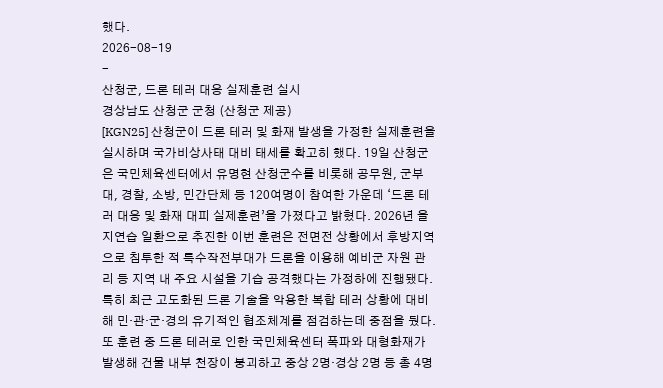했다.
2026-08-19
-
산청군, 드론 테러 대응 실제훈련 실시
경상남도 산청군 군청 (산청군 제공)
[KGN25] 산청군이 드론 테러 및 화재 발생을 가정한 실제훈련을 실시하며 국가비상사태 대비 태세를 확고히 했다. 19일 산청군은 국민체육센터에서 유명현 산청군수를 비롯해 공무원, 군부대, 경찰, 소방, 민간단체 등 120여명이 참여한 가운데 ‘드론 테러 대응 및 화재 대피 실제훈련’을 가졌다고 밝혔다. 2026년 을지연습 일환으로 추진한 이번 훈련은 전면전 상황에서 후방지역으로 침투한 적 특수작전부대가 드론을 이용해 예비군 자원 관리 등 지역 내 주요 시설을 기습 공격했다는 가정하에 진행됐다. 특히 최근 고도화된 드론 기술을 악용한 복합 테러 상황에 대비해 민·관·군·경의 유기적인 협조체계를 점검하는데 중점을 뒀다. 또 훈련 중 드론 테러로 인한 국민체육센터 폭파와 대형화재가 발생해 건물 내부 천장이 붕괴하고 중상 2명·경상 2명 등 총 4명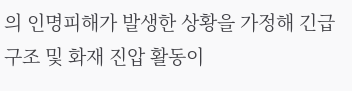의 인명피해가 발생한 상황을 가정해 긴급 구조 및 화재 진압 활동이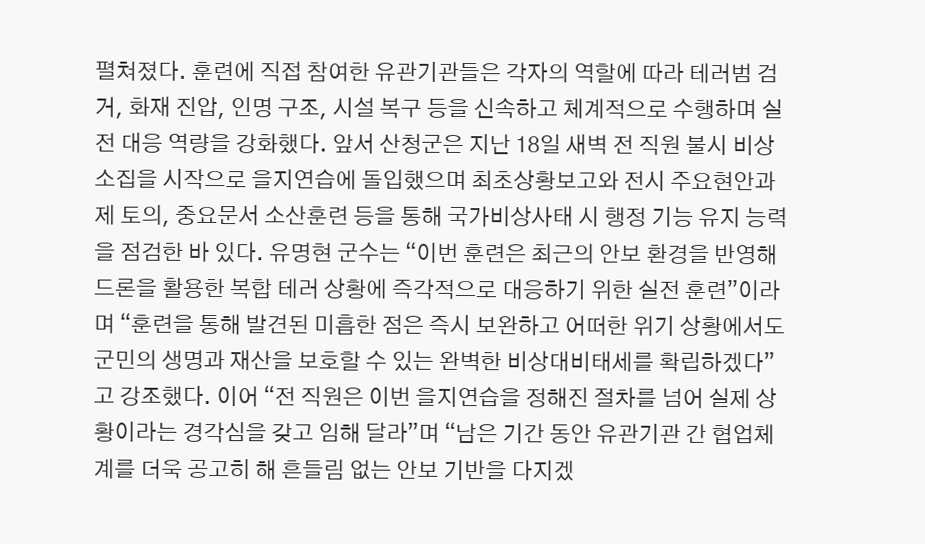펼쳐졌다. 훈련에 직접 참여한 유관기관들은 각자의 역할에 따라 테러범 검거, 화재 진압, 인명 구조, 시설 복구 등을 신속하고 체계적으로 수행하며 실전 대응 역량을 강화했다. 앞서 산청군은 지난 18일 새벽 전 직원 불시 비상소집을 시작으로 을지연습에 돌입했으며 최초상황보고와 전시 주요현안과제 토의, 중요문서 소산훈련 등을 통해 국가비상사태 시 행정 기능 유지 능력을 점검한 바 있다. 유명현 군수는 “이번 훈련은 최근의 안보 환경을 반영해 드론을 활용한 복합 테러 상황에 즉각적으로 대응하기 위한 실전 훈련”이라며 “훈련을 통해 발견된 미흡한 점은 즉시 보완하고 어떠한 위기 상황에서도 군민의 생명과 재산을 보호할 수 있는 완벽한 비상대비태세를 확립하겠다”고 강조했다. 이어 “전 직원은 이번 을지연습을 정해진 절차를 넘어 실제 상황이라는 경각심을 갖고 임해 달라”며 “남은 기간 동안 유관기관 간 협업체계를 더욱 공고히 해 흔들림 없는 안보 기반을 다지겠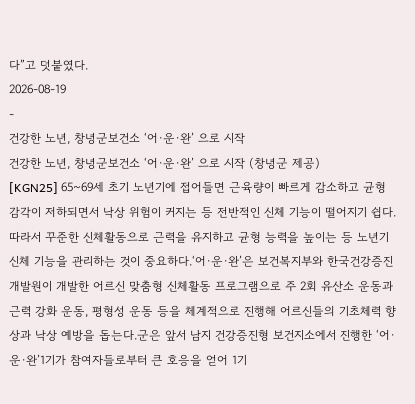다”고 덧붙였다.
2026-08-19
-
건강한 노년, 창녕군보건소 ‘어·운·완’ 으로 시작
건강한 노년, 창녕군보건소 ‘어·운·완’ 으로 시작 (창녕군 제공)
[KGN25] 65~69세 초기 노년기에 접어들면 근육량이 빠르게 감소하고 균형 감각이 저하되면서 낙상 위험이 커지는 등 전반적인 신체 기능이 떨어지기 쉽다.따라서 꾸준한 신체활동으로 근력을 유지하고 균형 능력을 높이는 등 노년기 신체 기능을 관리하는 것이 중요하다.‘어·운·완’은 보건복지부와 한국건강증진개발원이 개발한 어르신 맞춤형 신체활동 프로그램으로 주 2회 유산소 운동과 근력 강화 운동, 평형성 운동 등을 체계적으로 진행해 어르신들의 기초체력 향상과 낙상 예방을 돕는다.군은 앞서 남지 건강증진형 보건지소에서 진행한 ‘어·운·완’1기가 참여자들로부터 큰 호응을 얻어 1기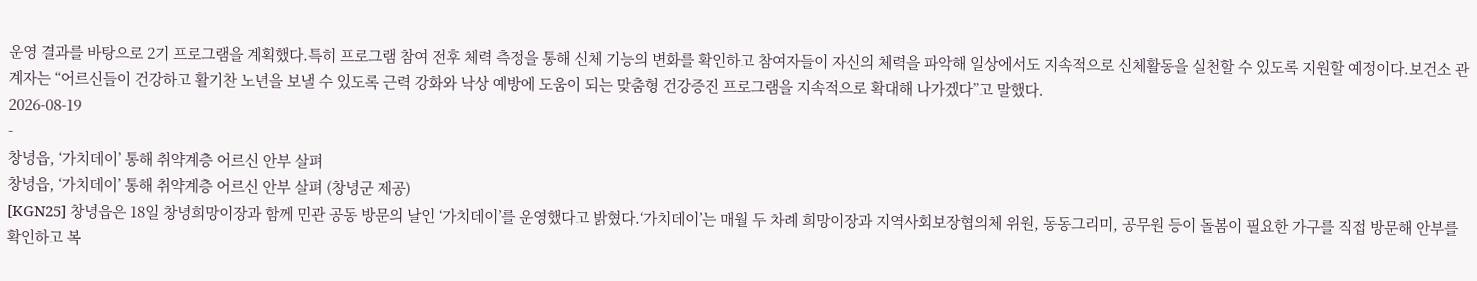운영 결과를 바탕으로 2기 프로그램을 계획했다.특히 프로그램 참여 전후 체력 측정을 통해 신체 기능의 변화를 확인하고 참여자들이 자신의 체력을 파악해 일상에서도 지속적으로 신체활동을 실천할 수 있도록 지원할 예정이다.보건소 관계자는 “어르신들이 건강하고 활기찬 노년을 보낼 수 있도록 근력 강화와 낙상 예방에 도움이 되는 맞춤형 건강증진 프로그램을 지속적으로 확대해 나가겠다”고 말했다.
2026-08-19
-
창녕읍, ‘가치데이’ 통해 취약계층 어르신 안부 살펴
창녕읍, ‘가치데이’ 통해 취약계층 어르신 안부 살펴 (창녕군 제공)
[KGN25] 창녕읍은 18일 창녕희망이장과 함께 민관 공동 방문의 날인 ‘가치데이’를 운영했다고 밝혔다.‘가치데이’는 매월 두 차례 희망이장과 지역사회보장협의체 위원, 동동그리미, 공무원 등이 돌봄이 필요한 가구를 직접 방문해 안부를 확인하고 복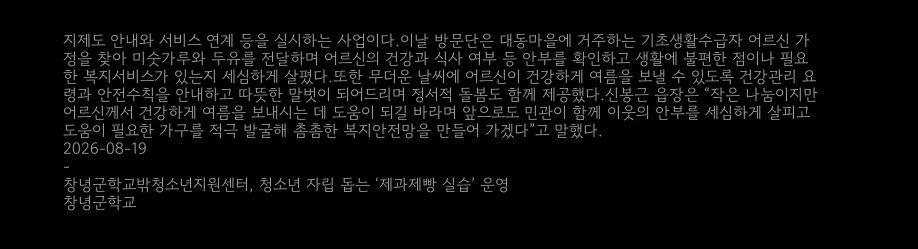지제도 안내와 서비스 연계 등을 실시하는 사업이다.이날 방문단은 대동마을에 거주하는 기초생활수급자 어르신 가정을 찾아 미숫가루와 두유를 전달하며 어르신의 건강과 식사 여부 등 안부를 확인하고 생활에 불편한 점이나 필요한 복지서비스가 있는지 세심하게 살폈다.또한 무더운 날씨에 어르신이 건강하게 여름을 보낼 수 있도록 건강관리 요령과 안전수칙을 안내하고 따뜻한 말벗이 되어드리며 정서적 돌봄도 함께 제공했다.신봉근 읍장은 “작은 나눔이지만 어르신께서 건강하게 여름을 보내시는 데 도움이 되길 바라며 앞으로도 민관이 함께 이웃의 안부를 세심하게 살피고 도움이 필요한 가구를 적극 발굴해 촘촘한 복지안전망을 만들어 가겠다”고 말했다.
2026-08-19
-
창녕군학교밖청소년지원센터, 청소년 자립 돕는 ‘제과제빵 실습’ 운영
창녕군학교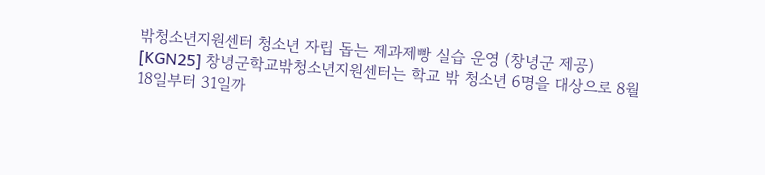밖청소년지원센터 청소년 자립 돕는 제과제빵 실습 운영 (창녕군 제공)
[KGN25] 창녕군학교밖청소년지원센터는 학교 밖 청소년 6명을 대상으로 8월 18일부터 31일까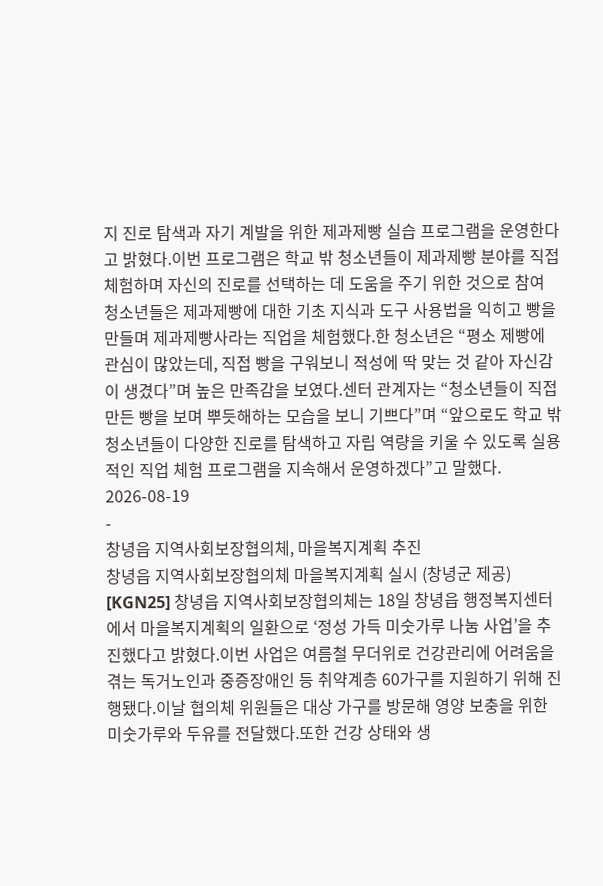지 진로 탐색과 자기 계발을 위한 제과제빵 실습 프로그램을 운영한다고 밝혔다.이번 프로그램은 학교 밖 청소년들이 제과제빵 분야를 직접 체험하며 자신의 진로를 선택하는 데 도움을 주기 위한 것으로 참여 청소년들은 제과제빵에 대한 기초 지식과 도구 사용법을 익히고 빵을 만들며 제과제빵사라는 직업을 체험했다.한 청소년은 “평소 제빵에 관심이 많았는데, 직접 빵을 구워보니 적성에 딱 맞는 것 같아 자신감이 생겼다”며 높은 만족감을 보였다.센터 관계자는 “청소년들이 직접 만든 빵을 보며 뿌듯해하는 모습을 보니 기쁘다”며 “앞으로도 학교 밖 청소년들이 다양한 진로를 탐색하고 자립 역량을 키울 수 있도록 실용적인 직업 체험 프로그램을 지속해서 운영하겠다”고 말했다.
2026-08-19
-
창녕읍 지역사회보장협의체, 마을복지계획 추진
창녕읍 지역사회보장협의체 마을복지계획 실시 (창녕군 제공)
[KGN25] 창녕읍 지역사회보장협의체는 18일 창녕읍 행정복지센터에서 마을복지계획의 일환으로 ‘정성 가득 미숫가루 나눔 사업’을 추진했다고 밝혔다.이번 사업은 여름철 무더위로 건강관리에 어려움을 겪는 독거노인과 중증장애인 등 취약계층 60가구를 지원하기 위해 진행됐다.이날 협의체 위원들은 대상 가구를 방문해 영양 보충을 위한 미숫가루와 두유를 전달했다.또한 건강 상태와 생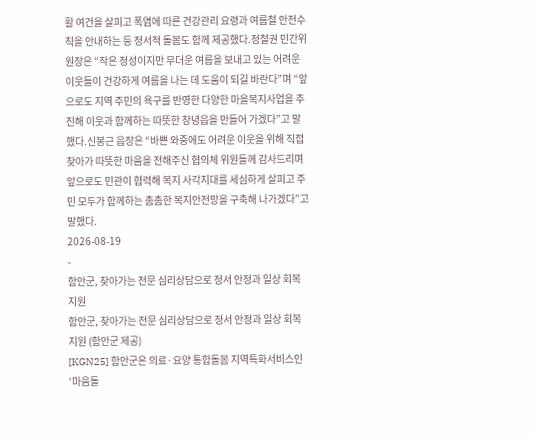활 여건을 살피고 폭염에 따른 건강관리 요령과 여름철 안전수칙을 안내하는 등 정서적 돌봄도 함께 제공했다.정철권 민간위원장은 “작은 정성이지만 무더운 여름을 보내고 있는 어려운 이웃들이 건강하게 여름을 나는 데 도움이 되길 바란다”며 “앞으로도 지역 주민의 욕구를 반영한 다양한 마을복지사업을 추진해 이웃과 함께하는 따뜻한 창녕읍을 만들어 가겠다”고 말했다.신봉근 읍장은 “바쁜 와중에도 어려운 이웃을 위해 직접 찾아가 따뜻한 마음을 전해주신 협의체 위원들께 감사드리며 앞으로도 민관이 협력해 복지 사각지대를 세심하게 살피고 주민 모두가 함께하는 촘촘한 복지안전망을 구축해 나가겠다”고 말했다.
2026-08-19
-
함안군, 찾아가는 전문 심리상담으로 정서 안정과 일상 회복 지원
함안군, 찾아가는 전문 심리상담으로 정서 안정과 일상 회복 지원 (함안군 제공)
[KGN25] 함안군은 의료·요양 통합돌봄 지역특화서비스인 ‘마음돌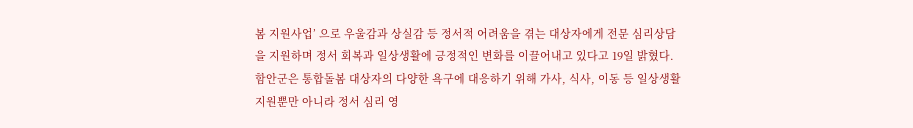봄 지원사업’ 으로 우울감과 상실감 등 정서적 어려움을 겪는 대상자에게 전문 심리상담을 지원하며 정서 회복과 일상생활에 긍정적인 변화를 이끌어내고 있다고 19일 밝혔다.함안군은 통합돌봄 대상자의 다양한 욕구에 대응하기 위해 가사, 식사, 이동 등 일상생활 지원뿐만 아니라 정서 심리 영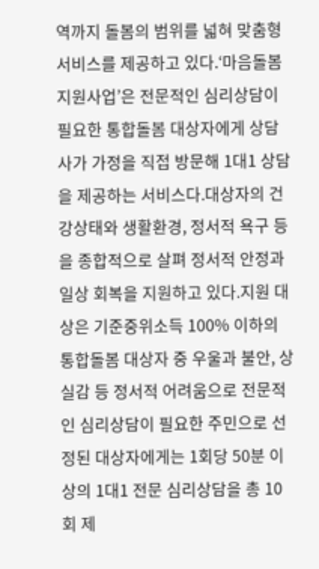역까지 돌봄의 범위를 넓혀 맞춤형 서비스를 제공하고 있다.‘마음돌봄 지원사업’은 전문적인 심리상담이 필요한 통합돌봄 대상자에게 상담사가 가정을 직접 방문해 1대1 상담을 제공하는 서비스다.대상자의 건강상태와 생활환경, 정서적 욕구 등을 종합적으로 살펴 정서적 안정과 일상 회복을 지원하고 있다.지원 대상은 기준중위소득 100% 이하의 통합돌봄 대상자 중 우울과 불안, 상실감 등 정서적 어려움으로 전문적인 심리상담이 필요한 주민으로 선정된 대상자에게는 1회당 50분 이상의 1대1 전문 심리상담을 총 10회 제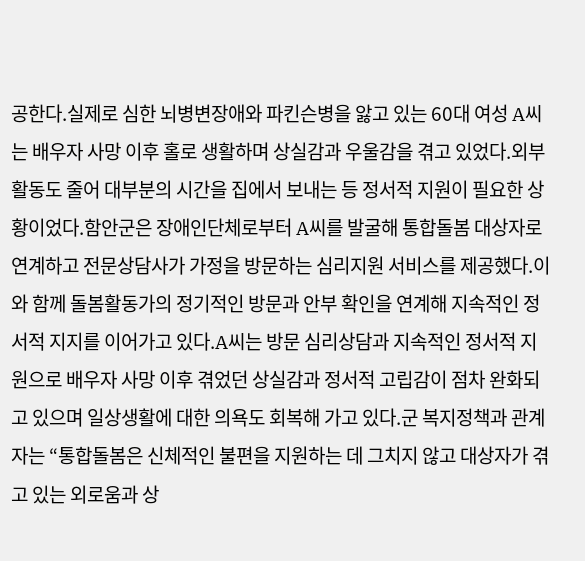공한다.실제로 심한 뇌병변장애와 파킨슨병을 앓고 있는 60대 여성 A씨는 배우자 사망 이후 홀로 생활하며 상실감과 우울감을 겪고 있었다.외부 활동도 줄어 대부분의 시간을 집에서 보내는 등 정서적 지원이 필요한 상황이었다.함안군은 장애인단체로부터 A씨를 발굴해 통합돌봄 대상자로 연계하고 전문상담사가 가정을 방문하는 심리지원 서비스를 제공했다.이와 함께 돌봄활동가의 정기적인 방문과 안부 확인을 연계해 지속적인 정서적 지지를 이어가고 있다.A씨는 방문 심리상담과 지속적인 정서적 지원으로 배우자 사망 이후 겪었던 상실감과 정서적 고립감이 점차 완화되고 있으며 일상생활에 대한 의욕도 회복해 가고 있다.군 복지정책과 관계자는 “통합돌봄은 신체적인 불편을 지원하는 데 그치지 않고 대상자가 겪고 있는 외로움과 상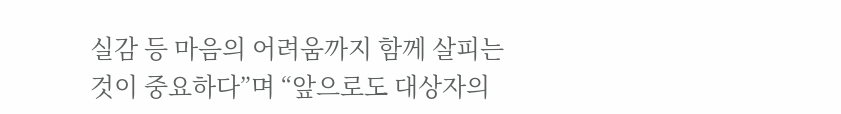실감 등 마음의 어려움까지 함께 살피는 것이 중요하다”며 “앞으로도 대상자의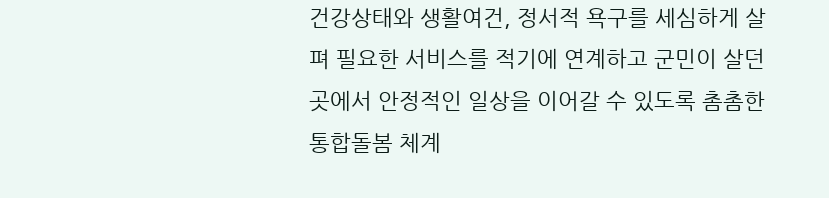건강상태와 생활여건, 정서적 욕구를 세심하게 살펴 필요한 서비스를 적기에 연계하고 군민이 살던 곳에서 안정적인 일상을 이어갈 수 있도록 촘촘한 통합돌봄 체계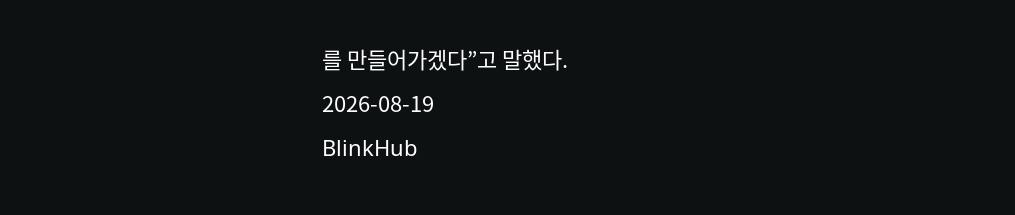를 만들어가겠다”고 말했다.
2026-08-19
BlinkHub